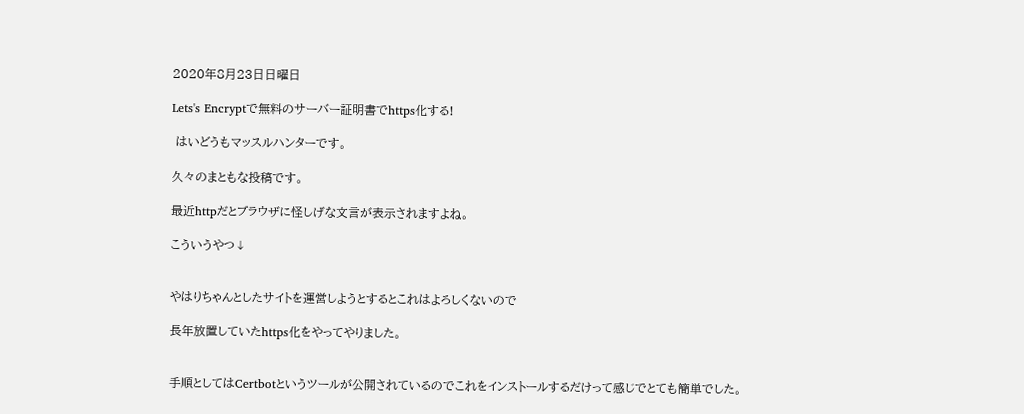2020年8月23日日曜日

Lets's Encryptで無料のサーバー証明書でhttps化する!

 はいどうもマッスルハンターです。

久々のまともな投稿です。

最近httpだとブラウザに怪しげな文言が表示されますよね。

こういうやつ↓


やはりちゃんとしたサイトを運営しようとするとこれはよろしくないので

長年放置していたhttps化をやってやりました。


手順としてはCertbotというツールが公開されているのでこれをインストールするだけって感じでとても簡単でした。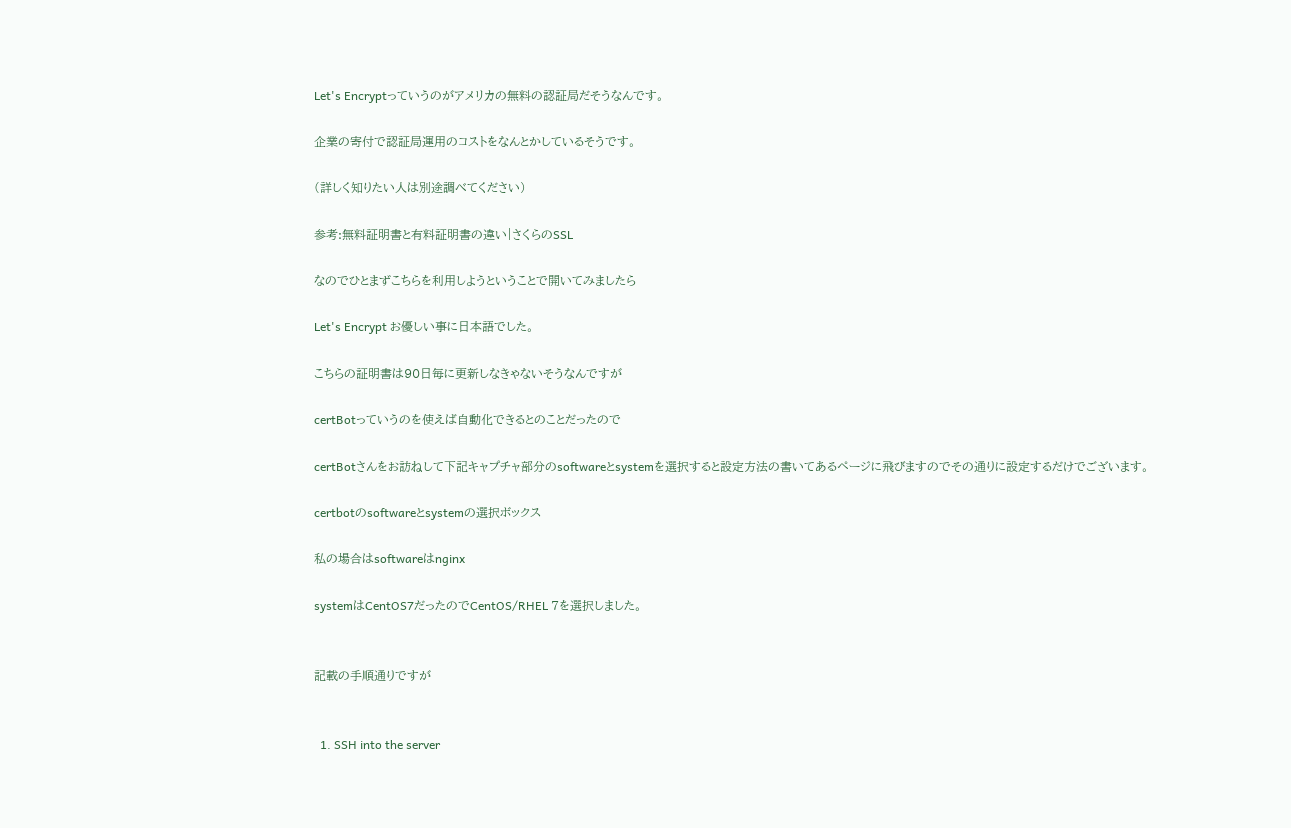Let's Encryptっていうのがアメリカの無料の認証局だそうなんです。

企業の寄付で認証局運用のコストをなんとかしているそうです。

(詳しく知りたい人は別途調べてください)

参考:無料証明書と有料証明書の違い|さくらのSSL

なのでひとまずこちらを利用しようということで開いてみましたら

Let's Encrypt お優しい事に日本語でした。

こちらの証明書は90日毎に更新しなきゃないそうなんですが

certBotっていうのを使えば自動化できるとのことだったので

certBotさんをお訪ねして下記キャプチャ部分のsoftwareとsystemを選択すると設定方法の書いてあるページに飛びますのでその通りに設定するだけでございます。

certbotのsoftwareとsystemの選択ボックス

私の場合はsoftwareはnginx

systemはCentOS7だったのでCentOS/RHEL 7を選択しました。


記載の手順通りですが


  1. SSH into the server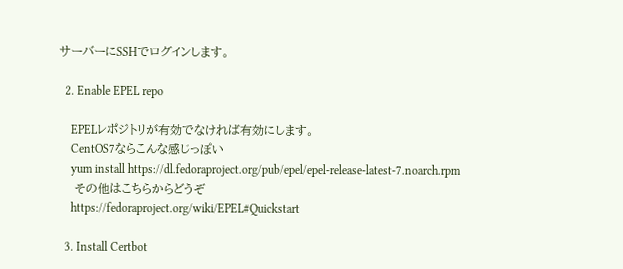サーバーにSSHでログインします。

  2. Enable EPEL repo

    EPELレポジトリが有効でなければ有効にします。
    CentOS7ならこんな感じっぽい
    yum install https://dl.fedoraproject.org/pub/epel/epel-release-latest-7.noarch.rpm
    その他はこちらからどうぞ
    https://fedoraproject.org/wiki/EPEL#Quickstart

  3. Install Certbot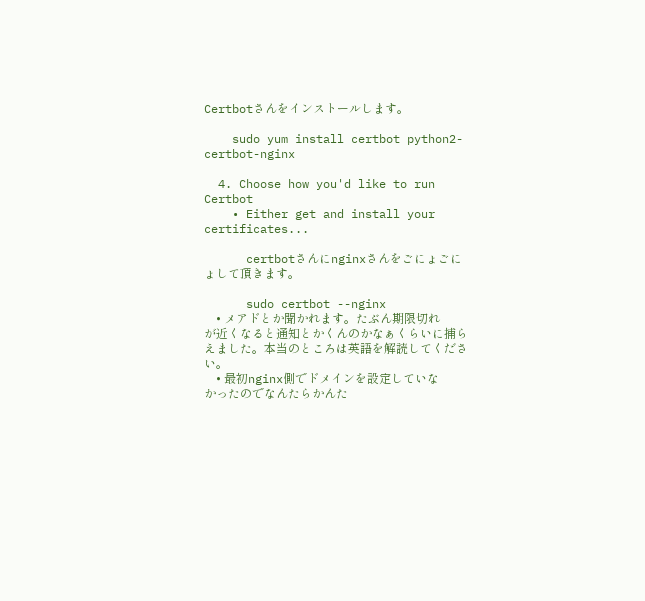Certbotさんをインストールします。

    sudo yum install certbot python2-certbot-nginx

  4. Choose how you'd like to run Certbot
    • Either get and install your certificates...

      certbotさんにnginxさんをごにょごにょして頂きます。

      sudo certbot --nginx
    • メアドとか聞かれます。たぶん期限切れが近くなると通知とかくんのかなぁくらいに捕らえました。本当のところは英語を解読してください。
    • 最初nginx側でドメインを設定していなかったのでなんたらかんた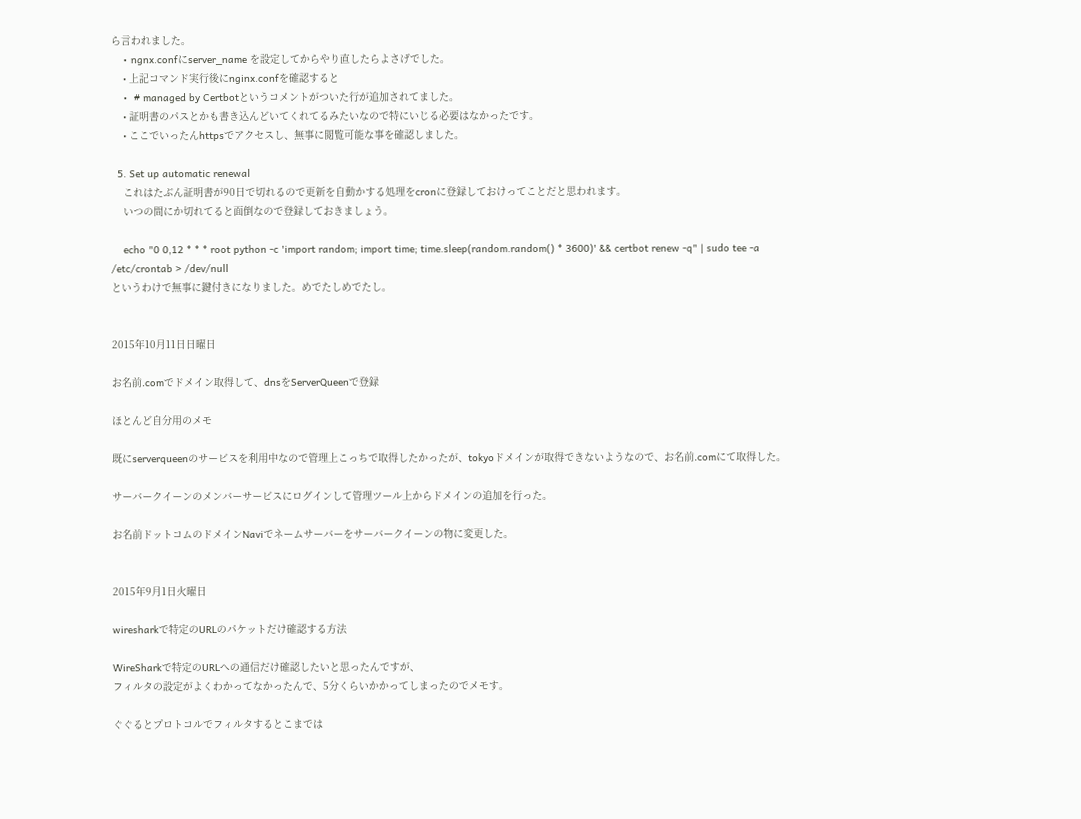ら言われました。
    • ngnx.confにserver_name を設定してからやり直したらよさげでした。
    • 上記コマンド実行後にnginx.confを確認すると
    •  # managed by Certbotというコメントがついた行が追加されてました。
    • 証明書のパスとかも書き込んどいてくれてるみたいなので特にいじる必要はなかったです。
    • ここでいったんhttpsでアクセスし、無事に閲覧可能な事を確認しました。

  5. Set up automatic renewal
    これはたぶん証明書が90日で切れるので更新を自動かする処理をcronに登録しておけってことだと思われます。
    いつの間にか切れてると面倒なので登録しておきましょう。

    echo "0 0,12 * * * root python -c 'import random; import time; time.sleep(random.random() * 3600)' && certbot renew -q" | sudo tee -a /etc/crontab > /dev/null
というわけで無事に鍵付きになりました。めでたしめでたし。


2015年10月11日日曜日

お名前.comでドメイン取得して、dnsをServerQueenで登録

ほとんど自分用のメモ

既にserverqueenのサービスを利用中なので管理上こっちで取得したかったが、tokyoドメインが取得できないようなので、お名前.comにて取得した。

サーバークイーンのメンバーサービスにログインして管理ツール上からドメインの追加を行った。

お名前ドットコムのドメインNaviでネームサーバーをサーバークイーンの物に変更した。


2015年9月1日火曜日

wiresharkで特定のURLのパケットだけ確認する方法

WireSharkで特定のURLへの通信だけ確認したいと思ったんですが、
フィルタの設定がよくわかってなかったんで、5分くらいかかってしまったのでメモす。

ぐぐるとプロトコルでフィルタするとこまでは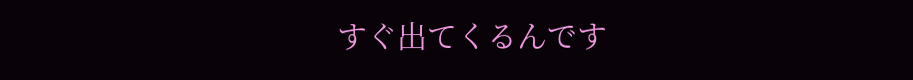すぐ出てくるんです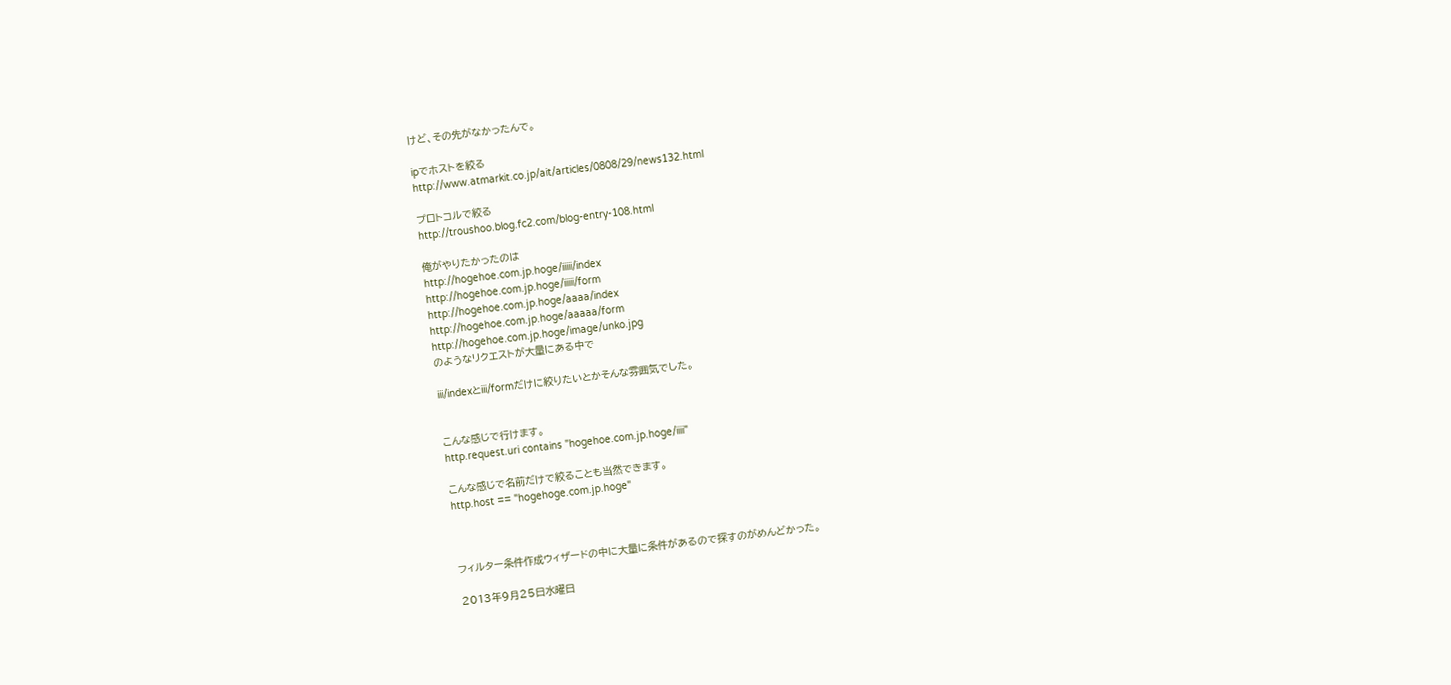けど、その先がなかったんで。

ipでホストを絞る
http://www.atmarkit.co.jp/ait/articles/0808/29/news132.html

プロトコルで絞る
http://troushoo.blog.fc2.com/blog-entry-108.html

俺がやりたかったのは
http://hogehoe.com.jp.hoge/iiiii/index
http://hogehoe.com.jp.hoge/iiiii/form
http://hogehoe.com.jp.hoge/aaaa/index
http://hogehoe.com.jp.hoge/aaaaa/form
http://hogehoe.com.jp.hoge/image/unko.jpg
のようなリクエストが大量にある中で

iii/indexとiii/formだけに絞りたいとかそんな雰囲気でした。


こんな感じで行けます。
http.request.uri contains "hogehoe.com.jp.hoge/iiii"

こんな感じで名前だけで絞ることも当然できます。
http.host == "hogehoge.com.jp.hoge"



フィルター条件作成ウィザードの中に大量に条件があるので探すのがめんどかった。

2013年9月25日水曜日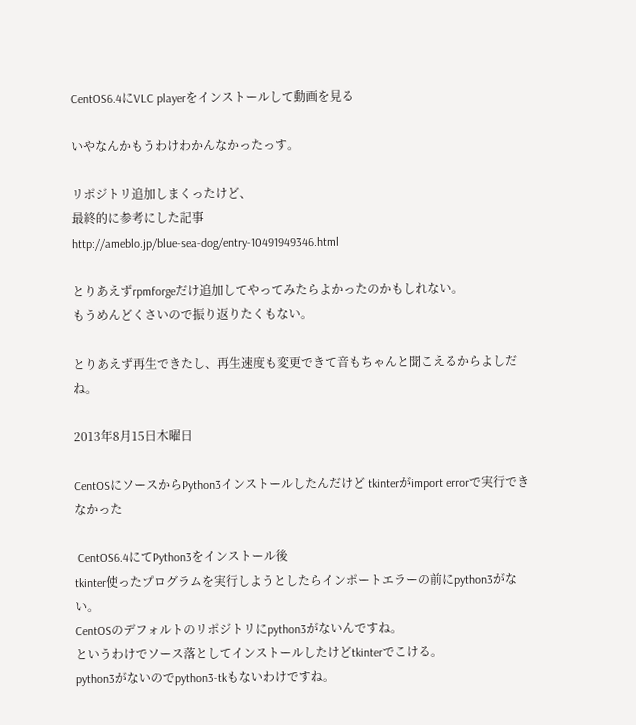CentOS6.4にVLC playerをインストールして動画を見る

いやなんかもうわけわかんなかったっす。

リポジトリ追加しまくったけど、
最終的に参考にした記事
http://ameblo.jp/blue-sea-dog/entry-10491949346.html

とりあえずrpmforgeだけ追加してやってみたらよかったのかもしれない。
もうめんどくさいので振り返りたくもない。

とりあえず再生できたし、再生速度も変更できて音もちゃんと聞こえるからよしだね。

2013年8月15日木曜日

CentOSにソースからPython3インストールしたんだけど tkinterがimport errorで実行できなかった

 CentOS6.4にてPython3をインストール後
tkinter使ったプログラムを実行しようとしたらインポートエラーの前にpython3がない。
CentOSのデフォルトのリポジトリにpython3がないんですね。
というわけでソース落としてインストールしたけどtkinterでこける。
python3がないのでpython3-tkもないわけですね。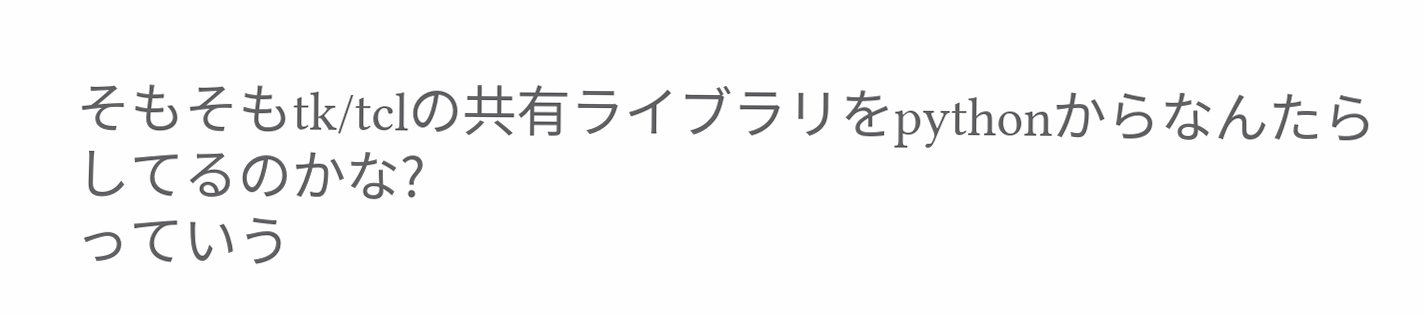そもそもtk/tclの共有ライブラリをpythonからなんたらしてるのかな?
っていう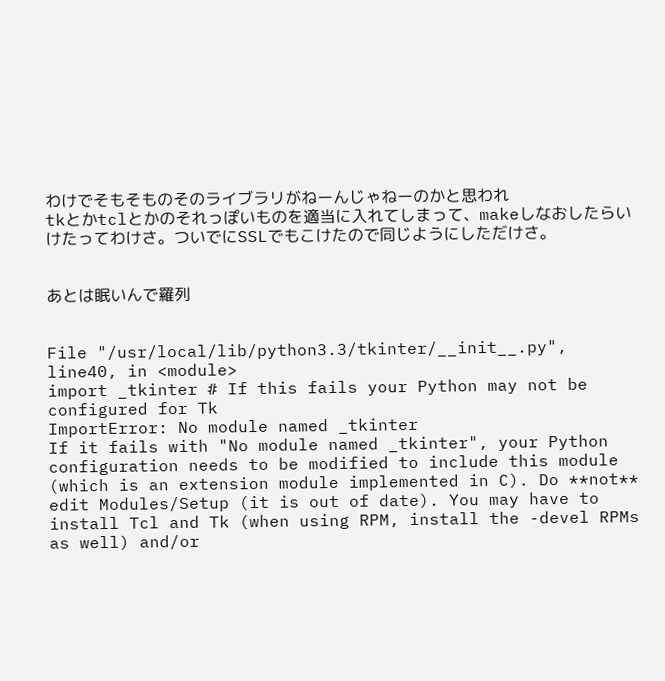わけでそもそものそのライブラリがねーんじゃねーのかと思われ
tkとかtclとかのそれっぽいものを適当に入れてしまって、makeしなおしたらいけたってわけさ。ついでにSSLでもこけたので同じようにしただけさ。


あとは眠いんで羅列


File "/usr/local/lib/python3.3/tkinter/__init__.py", line40, in <module>
import _tkinter # If this fails your Python may not be configured for Tk
ImportError: No module named _tkinter
If it fails with "No module named _tkinter", your Python configuration needs to be modified to include this module (which is an extension module implemented in C). Do **not** edit Modules/Setup (it is out of date). You may have to install Tcl and Tk (when using RPM, install the -devel RPMs as well) and/or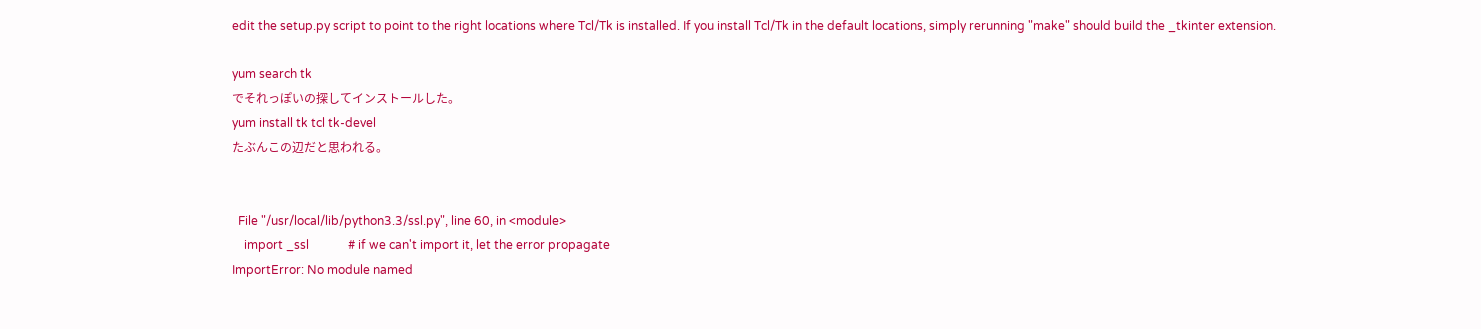edit the setup.py script to point to the right locations where Tcl/Tk is installed. If you install Tcl/Tk in the default locations, simply rerunning "make" should build the _tkinter extension.

yum search tk
でそれっぽいの探してインストールした。
yum install tk tcl tk-devel
たぶんこの辺だと思われる。


  File "/usr/local/lib/python3.3/ssl.py", line 60, in <module>
    import _ssl             # if we can't import it, let the error propagate
ImportError: No module named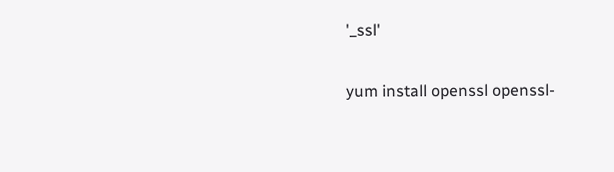'_ssl'

yum install openssl openssl-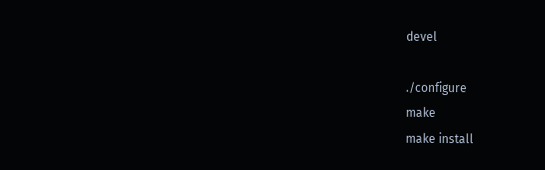devel

./configure
make
make install